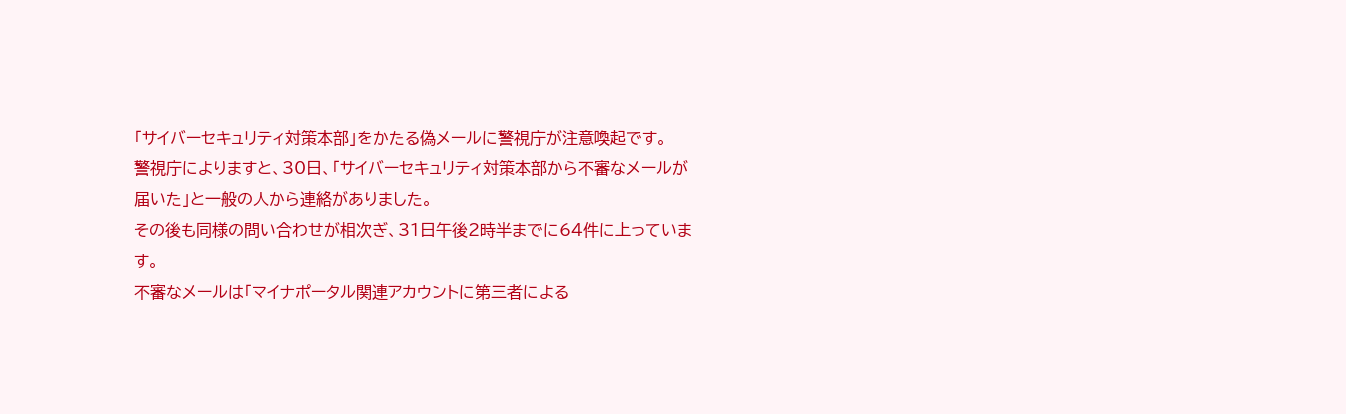「サイバーセキュリティ対策本部」をかたる偽メールに警視庁が注意喚起です。
警視庁によりますと、30日、「サイバーセキュリティ対策本部から不審なメールが届いた」と一般の人から連絡がありました。
その後も同様の問い合わせが相次ぎ、31日午後2時半までに64件に上っています。
不審なメールは「マイナポータル関連アカウントに第三者による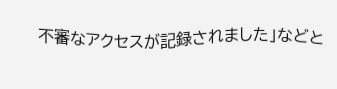不審なアクセスが記録されました」などと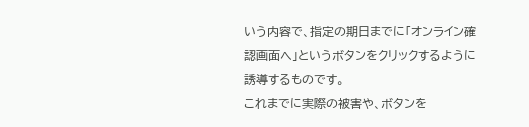いう内容で、指定の期日までに「オンライン確認画面へ」というボタンをクリックするように誘導するものです。
これまでに実際の被害や、ボタンを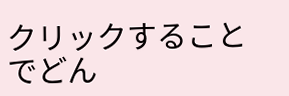クリックすることでどん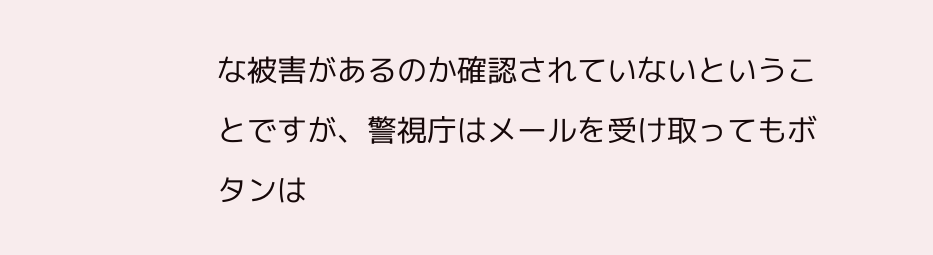な被害があるのか確認されていないということですが、警視庁はメールを受け取ってもボタンは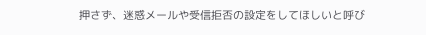押さず、迷惑メールや受信拒否の設定をしてほしいと呼び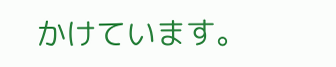かけています。